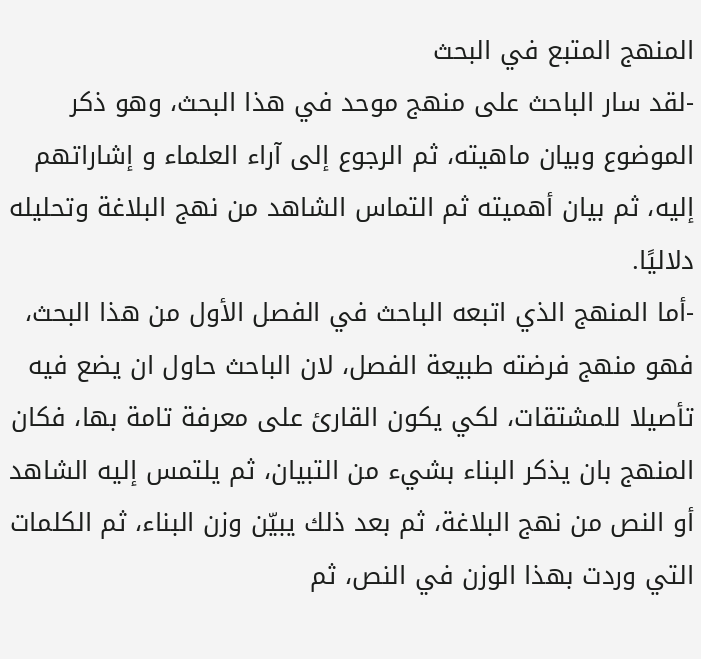المنهج المتبع في البحث
-لقد سار الباحث على منهج موحد في هذا البحث، وهو ذكر الموضوع وبيان ماهيته، ثم الرجوع إلى آراء العلماء و إشاراتهم إليه، ثم بيان أهميته ثم التماس الشاهد من نهج البلاغة وتحليله دلاليًا.
-أما المنهج الذي اتبعه الباحث في الفصل الأول من هذا البحث، فهو منهج فرضته طبيعة الفصل، لان الباحث حاول ان يضع فيه تأصيلا للمشتقات، لكي يكون القارئ على معرفة تامة بها، فكان المنهج بان يذكر البناء بشيء من التبيان، ثم يلتمس إليه الشاهد أو النص من نهج البلاغة، ثم بعد ذلك يبيّن وزن البناء، ثم الكلمات التي وردت بهذا الوزن في النص، ثم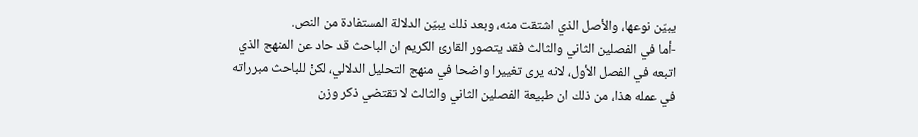يبيّن نوعها، والأصل الذي اشتقت منه، وبعد ذلك يبيّن الدلالة المستفادة من النص.
-أما في الفصلين الثاني والثالث فقد يتصور القارئ الكريم ان الباحث قد حاد عن المنهج الذي اتبعه في الفصل الأول، لانه يرى تغييرا واضحا في منهج التحليل الدلالي، لكنْ للباحث مبرراته في عمله هذا، من ذلك ان طبيعة الفصلين الثاني والثالث لا تقتضي ذكر وزن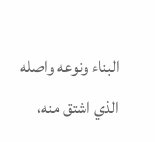البناء ونوعه واصله الذي اشتق منه،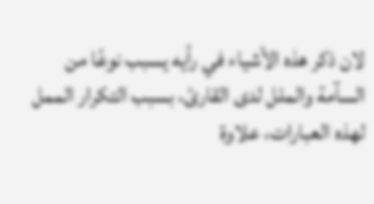لان ذكر هذه الأشياء في رأيه يسبب نوعًا من السآمة والملل لدى القارئ، بسبب التكرار الممل لهذه العبارات، علاوة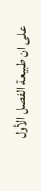على ان طبيعة الفصل الأول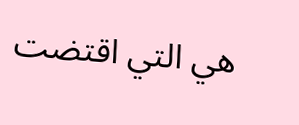هي التي اقتضت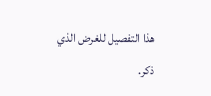هذا التفصيل للغرض الذي ذكر.